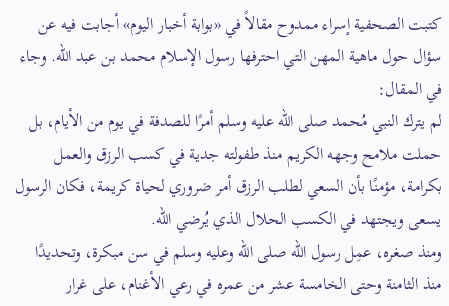كتبت الصحفية إسراء ممدوح مقالاً في «بوابة أخبار اليوم» أجابت فيه عن سؤال حول ماهية المهن التي احترفها رسول الإسلام محمد بن عبد الله. وجاء في المقال:
لم يترك النبي مُحمد صلى الله عليه وسلم أمرًا للصدفة في يوم من الأيام، بل حملت ملامح وجهه الكريم منذ طفولته جدية في كسب الرزق والعمل بكرامة، مؤمنًا بأن السعي لطلب الرزق أمر ضروري لحياة كريمة، فكان الرسول يسعى ويجتهد في الكسب الحلال الذي يُرضي الله.
ومنذ صغره، عمِل رسول الله صلى الله وعليه وسلم في سن مبكرة، وتحديدًا منذ الثامنة وحتى الخامسة عشر من عمره في رعي الأغنام، على غرار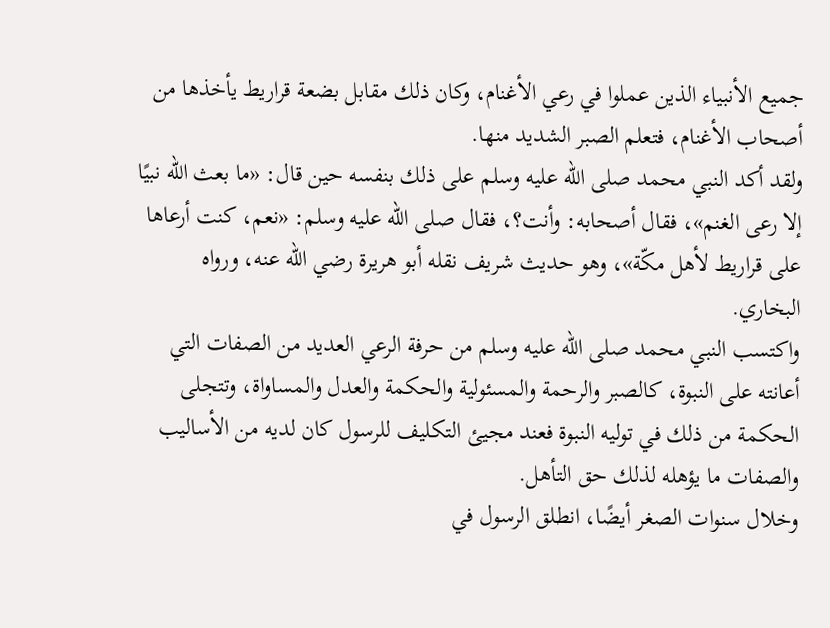جميع الأنبياء الذين عملوا في رعي الأغنام، وكان ذلك مقابل بضعة قراريط يأخذها من أصحاب الأغنام، فتعلم الصبر الشديد منها.
ولقد أكد النبي محمد صلى الله عليه وسلم على ذلك بنفسه حين قال: «ما بعث الله نبيًا إلا رعى الغنم»، فقال أصحابه: وأنت؟، فقال صلى الله عليه وسلم: «نعم، كنت أرعاها على قراريط لأهل مكّة»، وهو حديث شريف نقله أبو هريرة رضي الله عنه، ورواه البخاري.
واكتسب النبي محمد صلى الله عليه وسلم من حرفة الرعي العديد من الصفات التي أعانته على النبوة، كالصبر والرحمة والمسئولية والحكمة والعدل والمساواة، وتتجلى الحكمة من ذلك في توليه النبوة فعند مجيئ التكليف للرسول كان لديه من الأساليب والصفات ما يؤهله لذلك حق التأهل.
وخلال سنوات الصغر أيضًا، انطلق الرسول في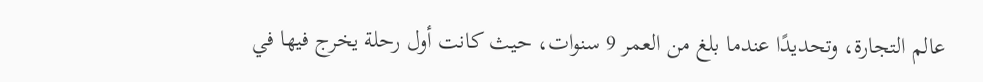عالم التجارة، وتحديدًا عندما بلغ من العمر 9 سنوات، حيث كانت أول رحلة يخرج فيها في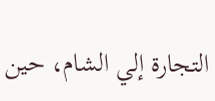التجارة إلي الشام، حين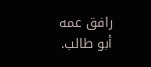رافق عمه أبو طالب.